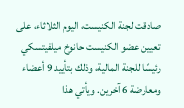صادقت لجنة الكنيست، اليوم الثلاثاء، على تعيين عضو الكنيست حانوخ ميلفيتسكي رئيسًا للجنة المالية، وذلك بتأييد 9 أعضاء ومعارضة 6 آخرين. ويأتي هذا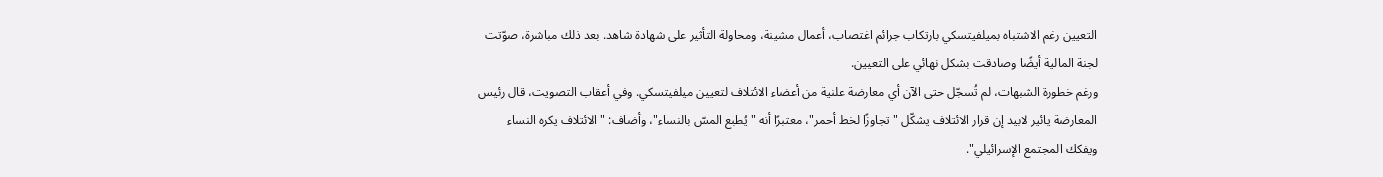التعيين رغم الاشتباه بميلفيتسكي بارتكاب جرائم اغتصاب، أعمال مشينة، ومحاولة التأثير على شهادة شاهد. بعد ذلك مباشرة، صوّتت لجنة المالية أيضًا وصادقت بشكل نهائي على التعيين.
ورغم خطورة الشبهات، لم تُسجّل حتى الآن أي معارضة علنية من أعضاء الائتلاف لتعيين ميلفيتسكي. وفي أعقاب التصويت، قال رئيس المعارضة يائير لابيد إن قرار الائتلاف يشكّل "تجاوزًا لخط أحمر"، معتبرًا أنه "يُطبع المسّ بالنساء"، وأضاف: "الائتلاف يكره النساء ويفكك المجتمع الإسرائيلي".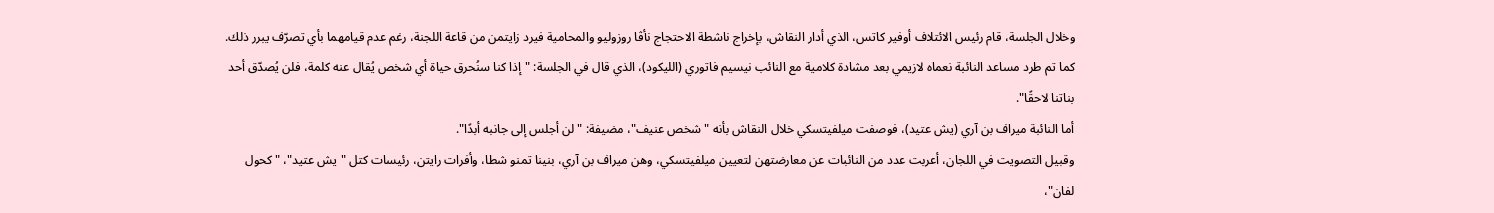وخلال الجلسة، قام رئيس الائتلاف أوفير كاتس، الذي أدار النقاش، بإخراج ناشطة الاحتجاج نأڤا روزوليو والمحامية فيرد زايتمن من قاعة اللجنة، رغم عدم قيامهما بأي تصرّف يبرر ذلك. كما تم طرد مساعد النائبة نعماه لازيمي بعد مشادة كلامية مع النائب نيسيم فاتوري (الليكود)، الذي قال في الجلسة: "إذا كنا سنُحرق حياة أي شخص يُقال عنه كلمة، فلن يُصدّق أحد بناتنا لاحقًا".
أما النائبة ميراف بن آري (يش عتيد)، فوصفت ميلفيتسكي خلال النقاش بأنه "شخص عنيف"، مضيفة: "لن أجلس إلى جانبه أبدًا".
وقبيل التصويت في اللجان، أعربت عدد من النائبات عن معارضتهن لتعيين ميلفيتسكي، وهن ميراف بن آري، بنينا تمنو شطا، وأفرات رايتن، رئيسات كتل "يش عتيد"، "كحول لفان"،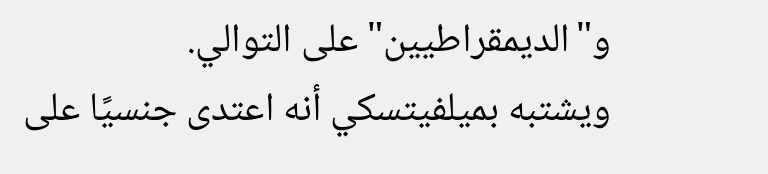و"الديمقراطيين" على التوالي.
ويشتبه بميلفيتسكي أنه اعتدى جنسيًا على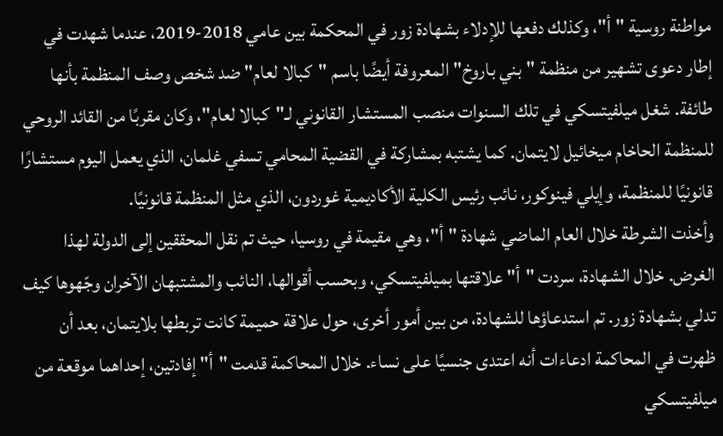مواطنة روسية "أ"، وكذلك دفعها للإدلاء بشهادة زور في المحكمة بين عامي 2018-2019، عندما شهدت في إطار دعوى تشهير من منظمة "بني باروخ" المعروفة أيضًا باسم "كبالا لعام" ضد شخص وصف المنظمة بأنها طائفة. شغل ميلفيتسكي في تلك السنوات منصب المستشار القانوني لـ"كبالا لعام"، وكان مقربًا من القائد الروحي للمنظمة الحاخام ميخائيل لايتمان. كما يشتبه بمشاركة في القضية المحامي تسفي غلمان، الذي يعمل اليوم مستشارًا قانونيًا للمنظمة، وإيلي فينوكور، نائب رئيس الكلية الأكاديمية غوردون، الذي مثل المنظمة قانونيًا.
وأخذت الشرطة خلال العام الماضي شهادة "أ"، وهي مقيمة في روسيا، حيث تم نقل المحققين إلى الدولة لهذا الغرض. خلال الشهادة، سردت "أ" علاقتها بميلفيتسكي، وبحسب أقوالها، النائب والمشتبهان الآخران وجّهوها كيف تدلي بشهادة زور. تم استدعاؤها للشهادة، من بين أمور أخرى، حول علاقة حميمة كانت تربطها بلايتمان، بعد أن ظهرت في المحاكمة ادعاءات أنه اعتدى جنسيًا على نساء. خلال المحاكمة قدمت "أ" إفادتين، إحداهما موقعة من ميلفيتسكي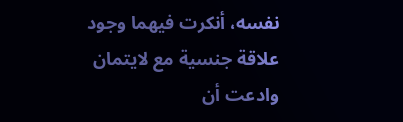نفسه، أنكرت فيهما وجود علاقة جنسية مع لايتمان وادعت أن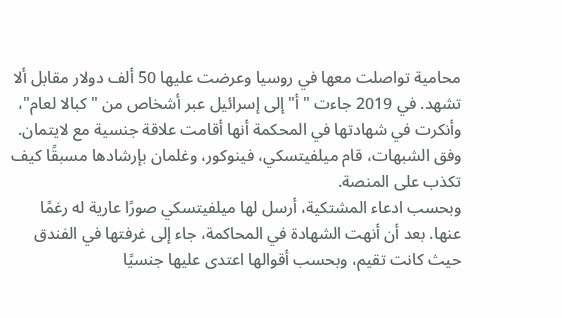محامية تواصلت معها في روسيا وعرضت عليها 50 ألف دولار مقابل ألا تشهد. في 2019 جاءت "أ" إلى إسرائيل عبر أشخاص من "كبالا لعام"، وأنكرت في شهادتها في المحكمة أنها أقامت علاقة جنسية مع لايتمان. وفق الشبهات، قام ميلفيتسكي، فينوكور، وغلمان بإرشادها مسبقًا كيف تكذب على المنصة.
وبحسب ادعاء المشتكية، أرسل لها ميلفيتسكي صورًا عارية له رغمًا عنها. بعد أن أنهت الشهادة في المحاكمة، جاء إلى غرفتها في الفندق حيث كانت تقيم، وبحسب أقوالها اعتدى عليها جنسيًا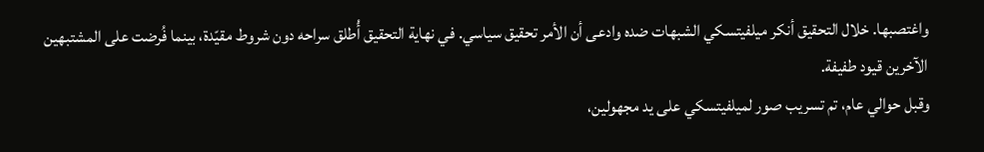واغتصبها. خلال التحقيق أنكر ميلفيتسكي الشبهات ضده وادعى أن الأمر تحقيق سياسي. في نهاية التحقيق أُطلق سراحه دون شروط مقيّدة، بينما فُرضت على المشتبهين الآخرين قيود طفيفة.
وقبل حوالي عام، تم تسريب صور لميلفيتسكي على يد مجهولين،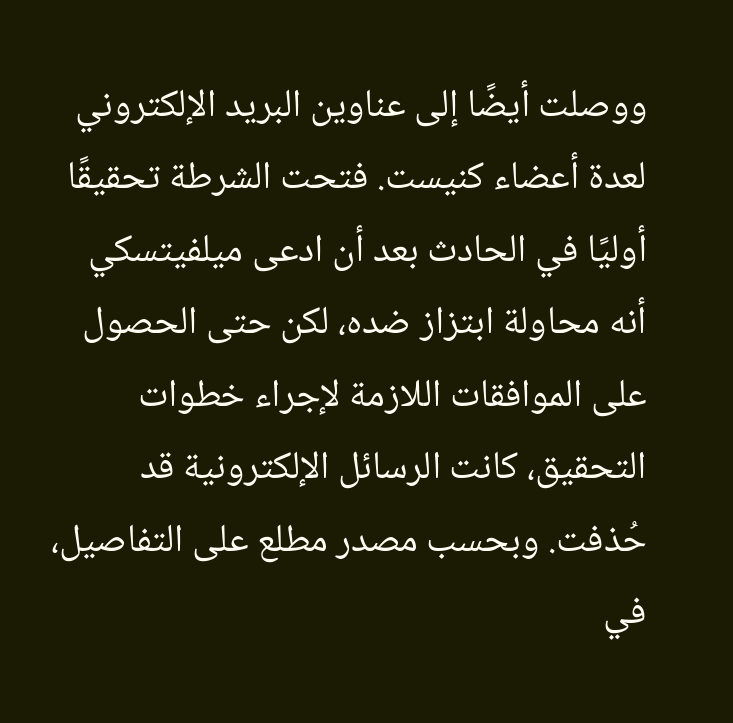ووصلت أيضًا إلى عناوين البريد الإلكتروني لعدة أعضاء كنيست. فتحت الشرطة تحقيقًا أوليًا في الحادث بعد أن ادعى ميلفيتسكي أنه محاولة ابتزاز ضده، لكن حتى الحصول على الموافقات اللازمة لإجراء خطوات التحقيق، كانت الرسائل الإلكترونية قد حُذفت. وبحسب مصدر مطلع على التفاصيل، في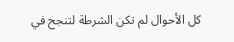كل الأحوال لم تكن الشرطة لتنجح في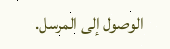الوصول إلى المرسل.